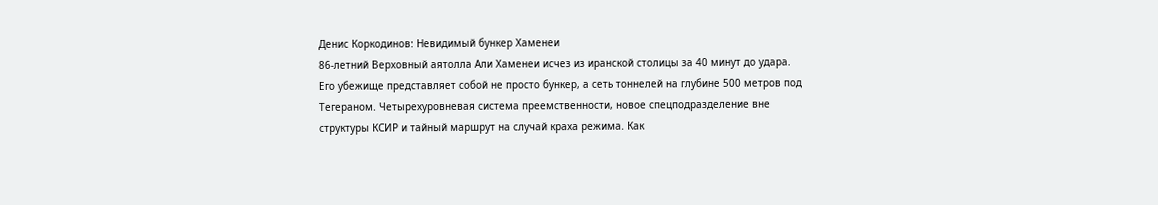Денис Коркодинов: Невидимый бункер Хаменеи
86-летний Верховный аятолла Али Хаменеи исчез из иранской столицы за 40 минут до удара. Его убежище представляет собой не просто бункер, а сеть тоннелей на глубине 500 метров под Тегераном. Четырехуровневая система преемственности, новое спецподразделение вне структуры КСИР и тайный маршрут на случай краха режима. Как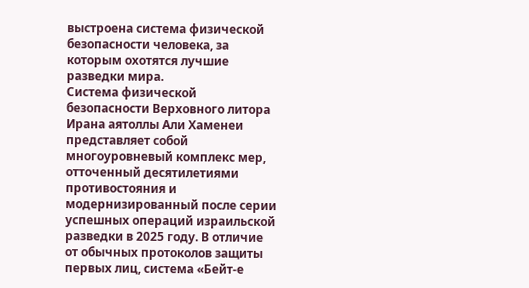выстроена система физической безопасности человека, за которым охотятся лучшие разведки мира.
Система физической безопасности Верховного литора Ирана аятоллы Али Хаменеи представляет собой многоуровневый комплекс мер, отточенный десятилетиями противостояния и модернизированный после серии успешных операций израильской разведки в 2025 году. В отличие от обычных протоколов защиты первых лиц, система «Бейт-е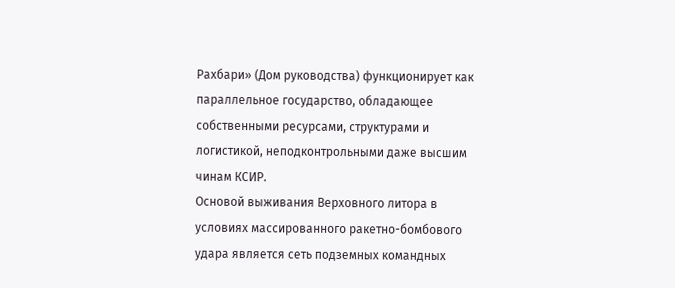Рахбари» (Дом руководства) функционирует как параллельное государство, обладающее собственными ресурсами, структурами и логистикой, неподконтрольными даже высшим чинам КСИР.
Основой выживания Верховного литора в условиях массированного ракетно-бомбового удара является сеть подземных командных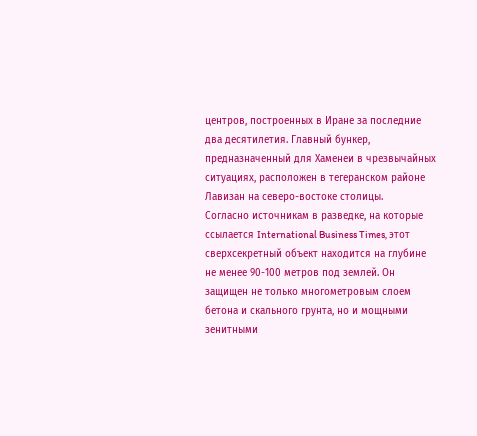центров, построенных в Иране за последние два десятилетия. Главный бункер, предназначенный для Хаменеи в чрезвычайных ситуациях, расположен в тегеранском районе Лавизан на северо-востоке столицы.
Согласно источникам в разведке, на которые ссылается International Business Times, этот сверхсекретный объект находится на глубине не менее 90-100 метров под землей. Он защищен не только многометровым слоем бетона и скального грунта, но и мощными зенитными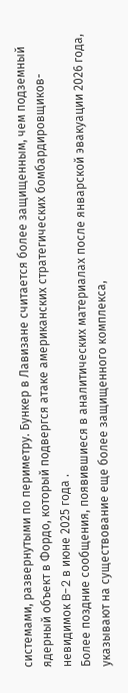системами, развернутыми по периметру. Бункер в Лавизане считается более защищенным, чем подземный ядерный объект в Фордо, который подвергся атаке американских стратегических бомбардировщиков-невидимок B-2 в июне 2025 года .
Более поздние сообщения, появившиеся в аналитических материалах после январской эвакуации 2026 года, указывают на существование еще более защищенного комплекса,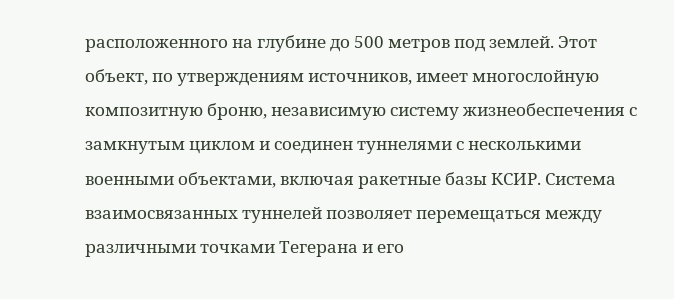расположенного на глубине до 500 метров под землей. Этот объект, по утверждениям источников, имеет многослойную композитную броню, независимую систему жизнеобеспечения с замкнутым циклом и соединен туннелями с несколькими военными объектами, включая ракетные базы КСИР. Система взаимосвязанных туннелей позволяет перемещаться между различными точками Тегерана и его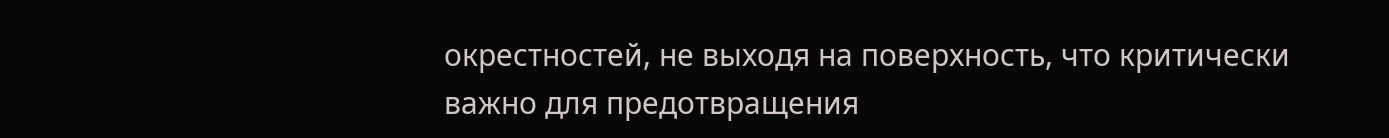окрестностей, не выходя на поверхность, что критически важно для предотвращения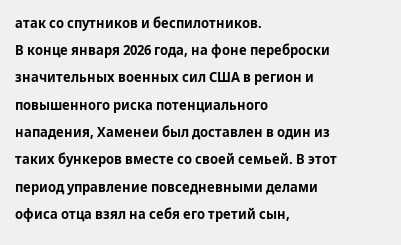атак со спутников и беспилотников.
В конце января 2026 года, на фоне переброски значительных военных сил США в регион и повышенного риска потенциального нападения, Хаменеи был доставлен в один из таких бункеров вместе со своей семьей. В этот период управление повседневными делами офиса отца взял на себя его третий сын,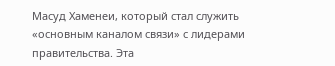Масуд Хаменеи, который стал служить «основным каналом связи» с лидерами правительства. Эта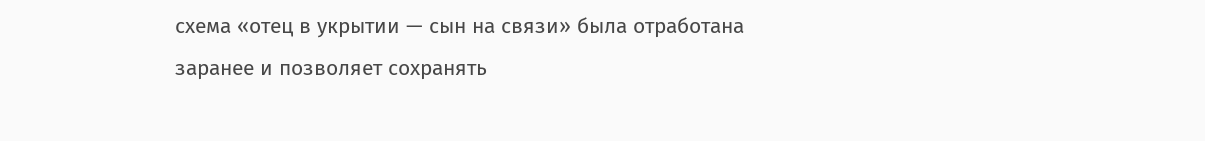схема «отец в укрытии — сын на связи» была отработана заранее и позволяет сохранять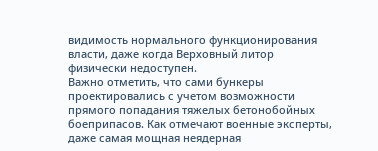видимость нормального функционирования власти, даже когда Верховный литор физически недоступен.
Важно отметить, что сами бункеры проектировались с учетом возможности прямого попадания тяжелых бетонобойных боеприпасов. Как отмечают военные эксперты, даже самая мощная неядерная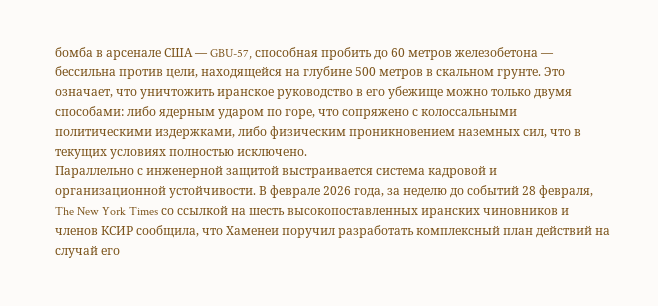бомба в арсенале США — GBU-57, способная пробить до 60 метров железобетона — бессильна против цели, находящейся на глубине 500 метров в скальном грунте. Это означает, что уничтожить иранское руководство в его убежище можно только двумя способами: либо ядерным ударом по горе, что сопряжено с колоссальными политическими издержками, либо физическим проникновением наземных сил, что в текущих условиях полностью исключено.
Параллельно с инженерной защитой выстраивается система кадровой и организационной устойчивости. В феврале 2026 года, за неделю до событий 28 февраля, The New York Times со ссылкой на шесть высокопоставленных иранских чиновников и членов КСИР сообщила, что Хаменеи поручил разработать комплексный план действий на случай его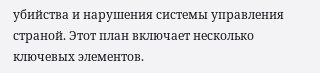убийства и нарушения системы управления страной. Этот план включает несколько ключевых элементов.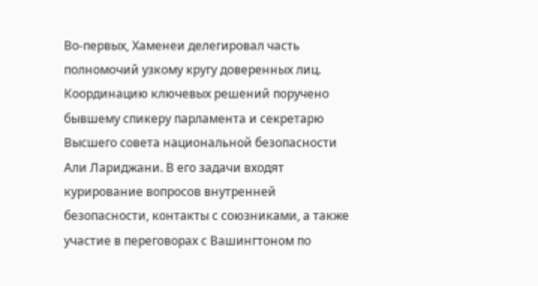Во-первых, Хаменеи делегировал часть полномочий узкому кругу доверенных лиц. Координацию ключевых решений поручено бывшему спикеру парламента и секретарю Высшего совета национальной безопасности Али Лариджани. В его задачи входят курирование вопросов внутренней безопасности, контакты с союзниками, а также участие в переговорах с Вашингтоном по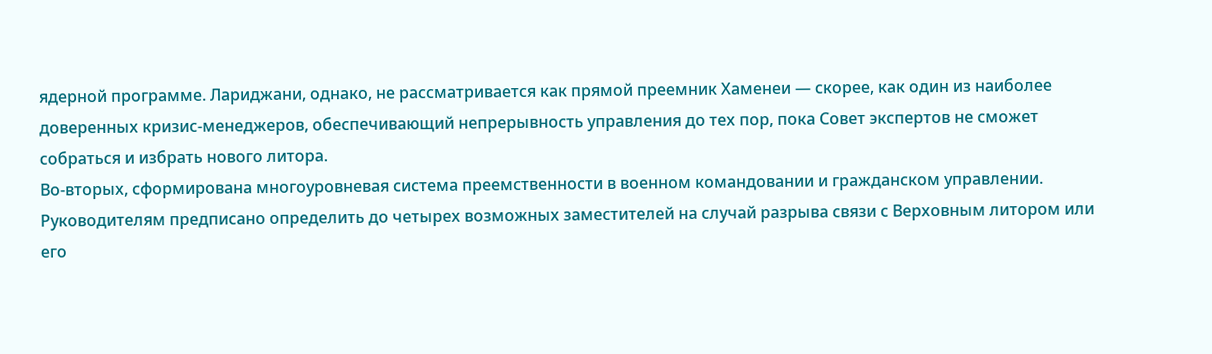ядерной программе. Лариджани, однако, не рассматривается как прямой преемник Хаменеи — скорее, как один из наиболее доверенных кризис-менеджеров, обеспечивающий непрерывность управления до тех пор, пока Совет экспертов не сможет собраться и избрать нового литора.
Во-вторых, сформирована многоуровневая система преемственности в военном командовании и гражданском управлении. Руководителям предписано определить до четырех возможных заместителей на случай разрыва связи с Верховным литором или его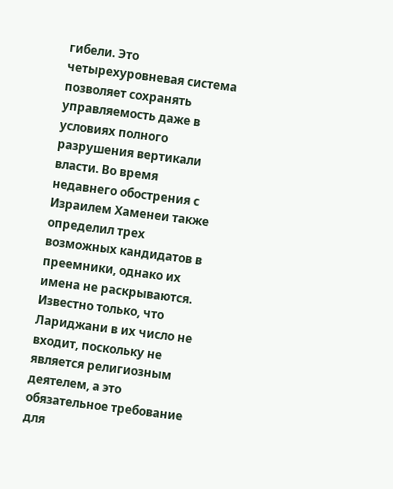гибели. Это четырехуровневая система позволяет сохранять управляемость даже в условиях полного разрушения вертикали власти. Во время недавнего обострения с Израилем Хаменеи также определил трех возможных кандидатов в преемники, однако их имена не раскрываются. Известно только, что Лариджани в их число не входит, поскольку не является религиозным деятелем, а это обязательное требование для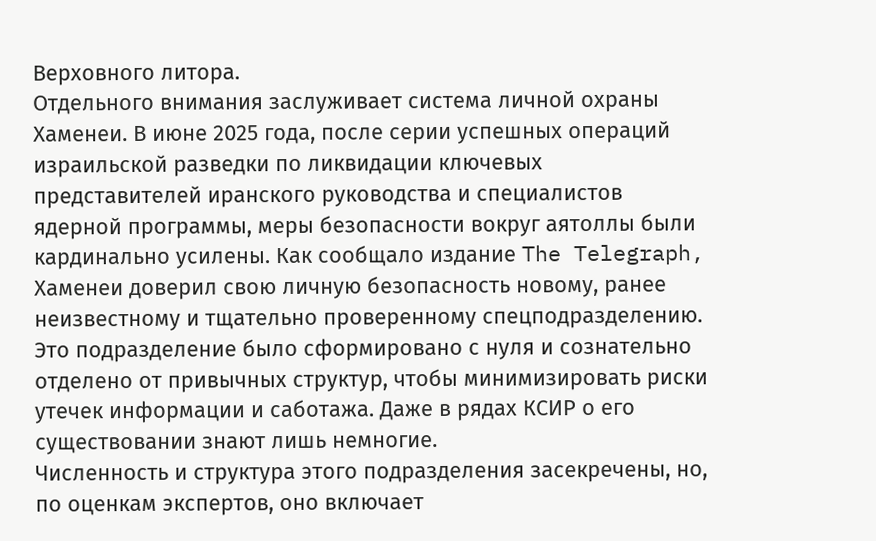Верховного литора.
Отдельного внимания заслуживает система личной охраны Хаменеи. В июне 2025 года, после серии успешных операций израильской разведки по ликвидации ключевых представителей иранского руководства и специалистов ядерной программы, меры безопасности вокруг аятоллы были кардинально усилены. Как сообщало издание The Telegraph, Хаменеи доверил свою личную безопасность новому, ранее неизвестному и тщательно проверенному спецподразделению. Это подразделение было сформировано с нуля и сознательно отделено от привычных структур, чтобы минимизировать риски утечек информации и саботажа. Даже в рядах КСИР о его существовании знают лишь немногие.
Численность и структура этого подразделения засекречены, но, по оценкам экспертов, оно включает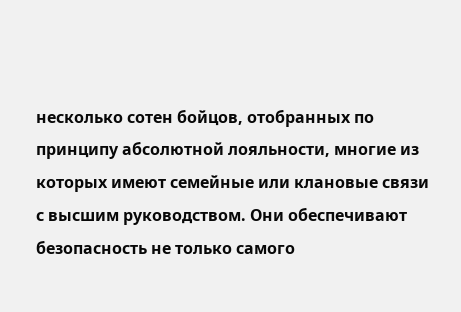несколько сотен бойцов, отобранных по принципу абсолютной лояльности, многие из которых имеют семейные или клановые связи с высшим руководством. Они обеспечивают безопасность не только самого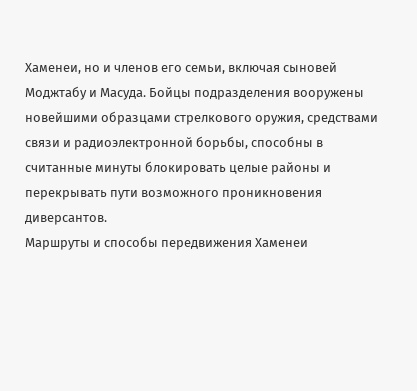Хаменеи, но и членов его семьи, включая сыновей Моджтабу и Масуда. Бойцы подразделения вооружены новейшими образцами стрелкового оружия, средствами связи и радиоэлектронной борьбы, способны в считанные минуты блокировать целые районы и перекрывать пути возможного проникновения диверсантов.
Маршруты и способы передвижения Хаменеи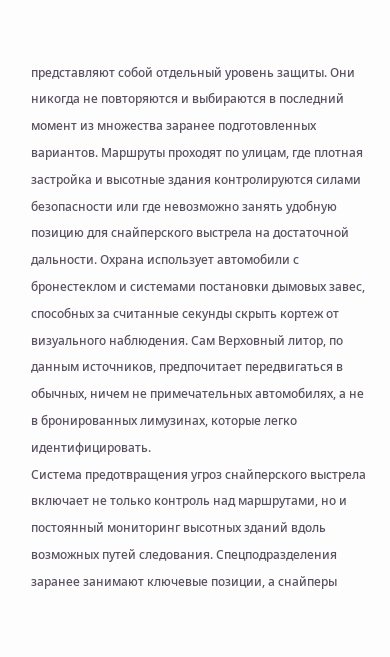представляют собой отдельный уровень защиты. Они никогда не повторяются и выбираются в последний момент из множества заранее подготовленных вариантов. Маршруты проходят по улицам, где плотная застройка и высотные здания контролируются силами безопасности или где невозможно занять удобную позицию для снайперского выстрела на достаточной дальности. Охрана использует автомобили с бронестеклом и системами постановки дымовых завес, способных за считанные секунды скрыть кортеж от визуального наблюдения. Сам Верховный литор, по данным источников, предпочитает передвигаться в обычных, ничем не примечательных автомобилях, а не в бронированных лимузинах, которые легко идентифицировать.
Система предотвращения угроз снайперского выстрела включает не только контроль над маршрутами, но и постоянный мониторинг высотных зданий вдоль возможных путей следования. Спецподразделения заранее занимают ключевые позиции, а снайперы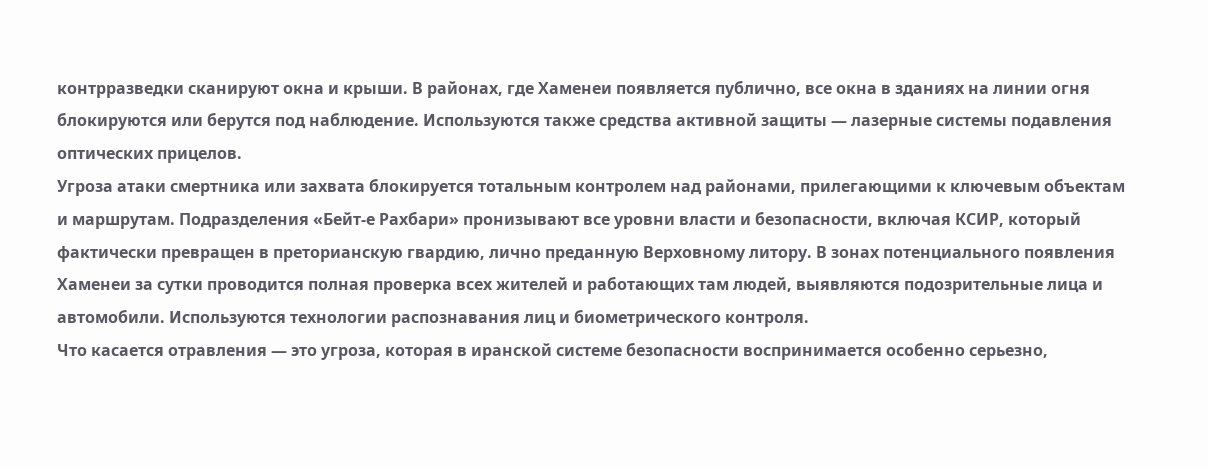контрразведки сканируют окна и крыши. В районах, где Хаменеи появляется публично, все окна в зданиях на линии огня блокируются или берутся под наблюдение. Используются также средства активной защиты — лазерные системы подавления оптических прицелов.
Угроза атаки смертника или захвата блокируется тотальным контролем над районами, прилегающими к ключевым объектам и маршрутам. Подразделения «Бейт-е Рахбари» пронизывают все уровни власти и безопасности, включая КСИР, который фактически превращен в преторианскую гвардию, лично преданную Верховному литору. В зонах потенциального появления Хаменеи за сутки проводится полная проверка всех жителей и работающих там людей, выявляются подозрительные лица и автомобили. Используются технологии распознавания лиц и биометрического контроля.
Что касается отравления — это угроза, которая в иранской системе безопасности воспринимается особенно серьезно,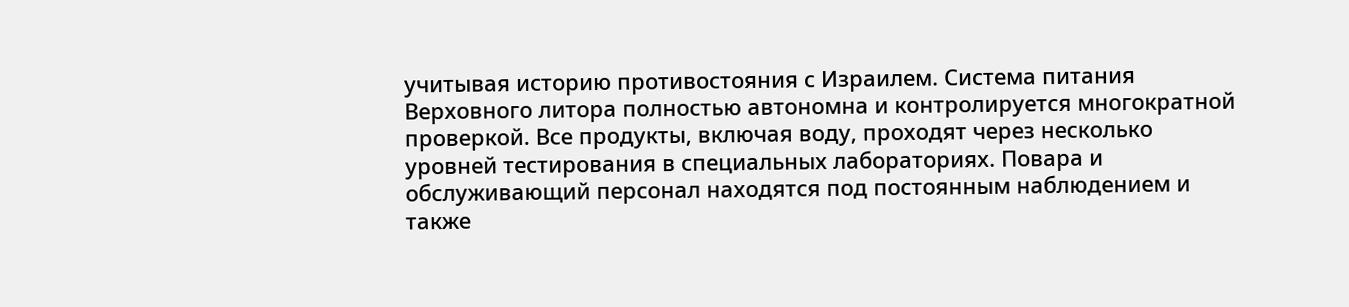учитывая историю противостояния с Израилем. Система питания Верховного литора полностью автономна и контролируется многократной проверкой. Все продукты, включая воду, проходят через несколько уровней тестирования в специальных лабораториях. Повара и обслуживающий персонал находятся под постоянным наблюдением и также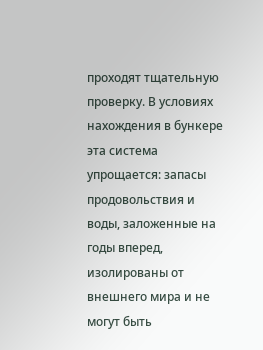проходят тщательную проверку. В условиях нахождения в бункере эта система упрощается: запасы продовольствия и воды, заложенные на годы вперед, изолированы от внешнего мира и не могут быть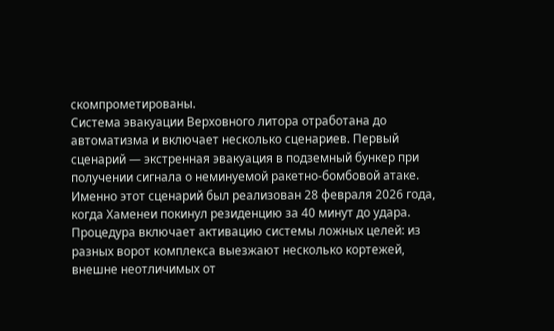скомпрометированы.
Система эвакуации Верховного литора отработана до автоматизма и включает несколько сценариев. Первый сценарий — экстренная эвакуация в подземный бункер при получении сигнала о неминуемой ракетно-бомбовой атаке. Именно этот сценарий был реализован 28 февраля 2026 года, когда Хаменеи покинул резиденцию за 40 минут до удара. Процедура включает активацию системы ложных целей: из разных ворот комплекса выезжают несколько кортежей, внешне неотличимых от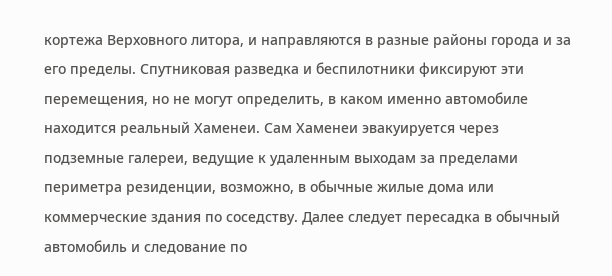кортежа Верховного литора, и направляются в разные районы города и за его пределы. Спутниковая разведка и беспилотники фиксируют эти перемещения, но не могут определить, в каком именно автомобиле находится реальный Хаменеи. Сам Хаменеи эвакуируется через подземные галереи, ведущие к удаленным выходам за пределами периметра резиденции, возможно, в обычные жилые дома или коммерческие здания по соседству. Далее следует пересадка в обычный автомобиль и следование по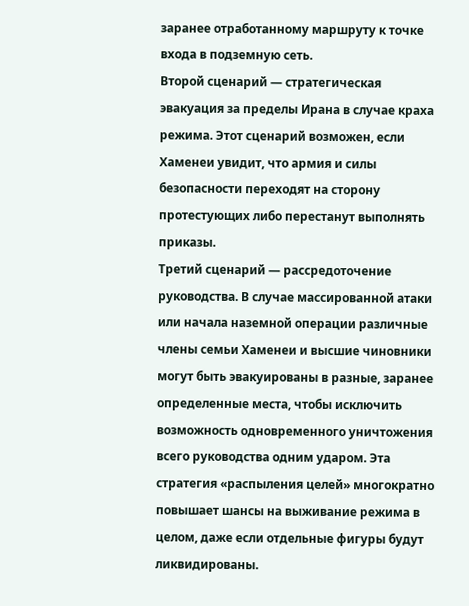заранее отработанному маршруту к точке входа в подземную сеть.
Второй сценарий — стратегическая эвакуация за пределы Ирана в случае краха режима. Этот сценарий возможен, если Хаменеи увидит, что армия и силы безопасности переходят на сторону протестующих либо перестанут выполнять приказы.
Третий сценарий — рассредоточение руководства. В случае массированной атаки или начала наземной операции различные члены семьи Хаменеи и высшие чиновники могут быть эвакуированы в разные, заранее определенные места, чтобы исключить возможность одновременного уничтожения всего руководства одним ударом. Эта стратегия «распыления целей» многократно повышает шансы на выживание режима в целом, даже если отдельные фигуры будут ликвидированы.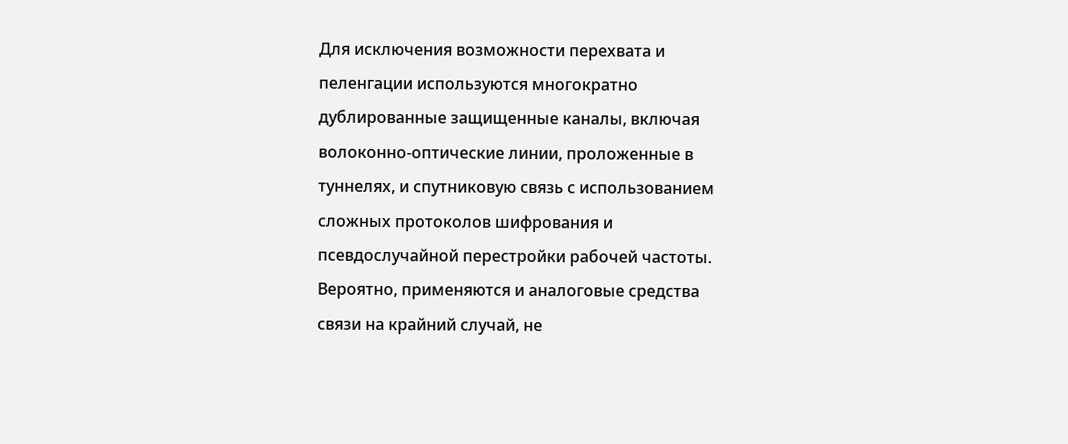Для исключения возможности перехвата и пеленгации используются многократно дублированные защищенные каналы, включая волоконно-оптические линии, проложенные в туннелях, и спутниковую связь с использованием сложных протоколов шифрования и псевдослучайной перестройки рабочей частоты. Вероятно, применяются и аналоговые средства связи на крайний случай, не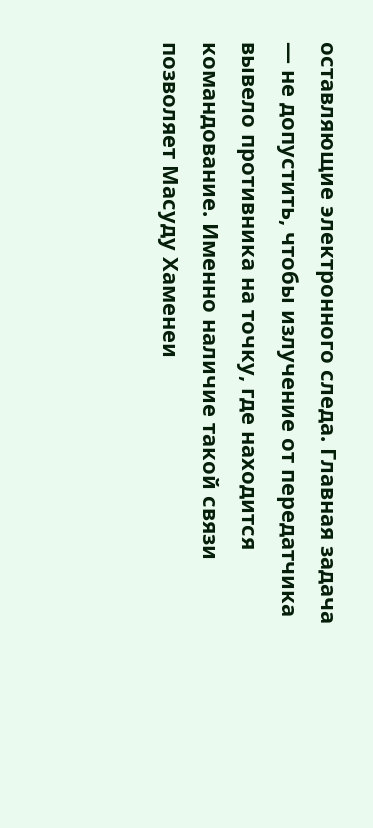оставляющие электронного следа. Главная задача — не допустить, чтобы излучение от передатчика вывело противника на точку, где находится командование. Именно наличие такой связи позволяет Масуду Хаменеи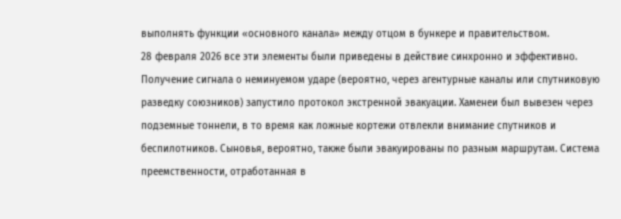выполнять функции «основного канала» между отцом в бункере и правительством.
28 февраля 2026 все эти элементы были приведены в действие синхронно и эффективно. Получение сигнала о неминуемом ударе (вероятно, через агентурные каналы или спутниковую разведку союзников) запустило протокол экстренной эвакуации. Хаменеи был вывезен через подземные тоннели, в то время как ложные кортежи отвлекли внимание спутников и беспилотников. Сыновья, вероятно, также были эвакуированы по разным маршрутам. Система преемственности, отработанная в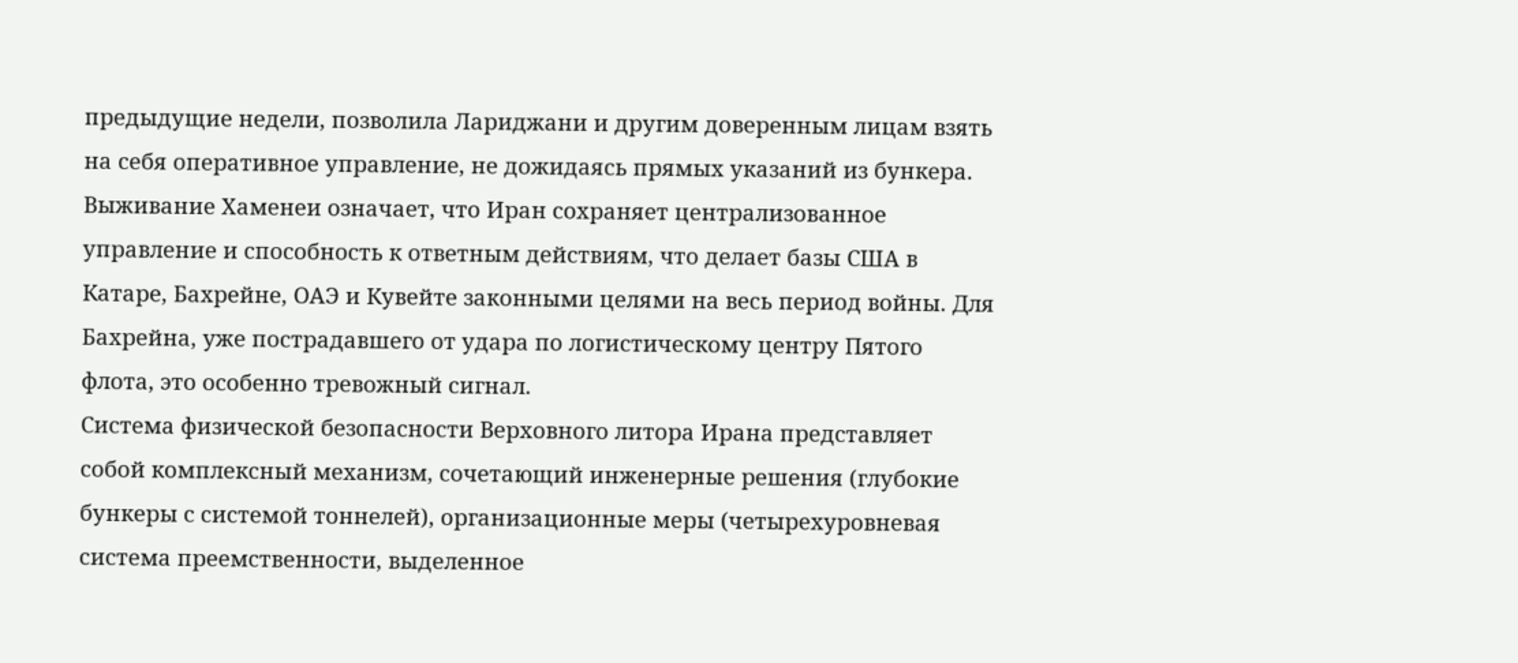предыдущие недели, позволила Лариджани и другим доверенным лицам взять на себя оперативное управление, не дожидаясь прямых указаний из бункера.
Выживание Хаменеи означает, что Иран сохраняет централизованное управление и способность к ответным действиям, что делает базы США в Катаре, Бахрейне, ОАЭ и Кувейте законными целями на весь период войны. Для Бахрейна, уже пострадавшего от удара по логистическому центру Пятого флота, это особенно тревожный сигнал.
Система физической безопасности Верховного литора Ирана представляет собой комплексный механизм, сочетающий инженерные решения (глубокие бункеры с системой тоннелей), организационные меры (четырехуровневая система преемственности, выделенное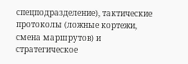спецподразделение), тактические протоколы (ложные кортежи, смена маршрутов) и стратегическое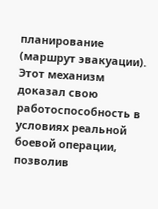планирование (маршрут эвакуации). Этот механизм доказал свою работоспособность в условиях реальной боевой операции, позволив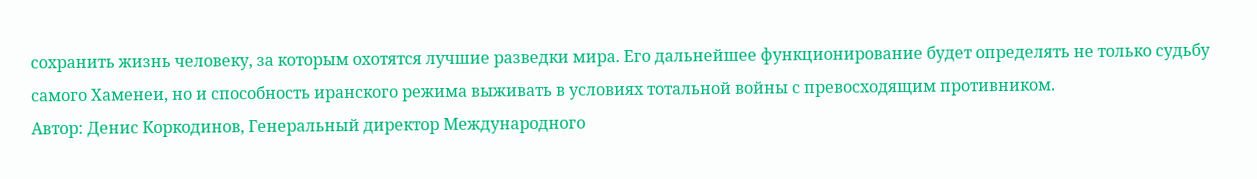сохранить жизнь человеку, за которым охотятся лучшие разведки мира. Его дальнейшее функционирование будет определять не только судьбу самого Хаменеи, но и способность иранского режима выживать в условиях тотальной войны с превосходящим противником.
Автор: Денис Коркодинов, Генеральный директор Международного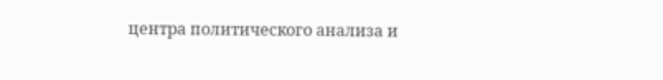центра политического анализа и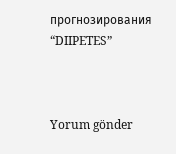прогнозирования “DIIPETES”



Yorum gönder